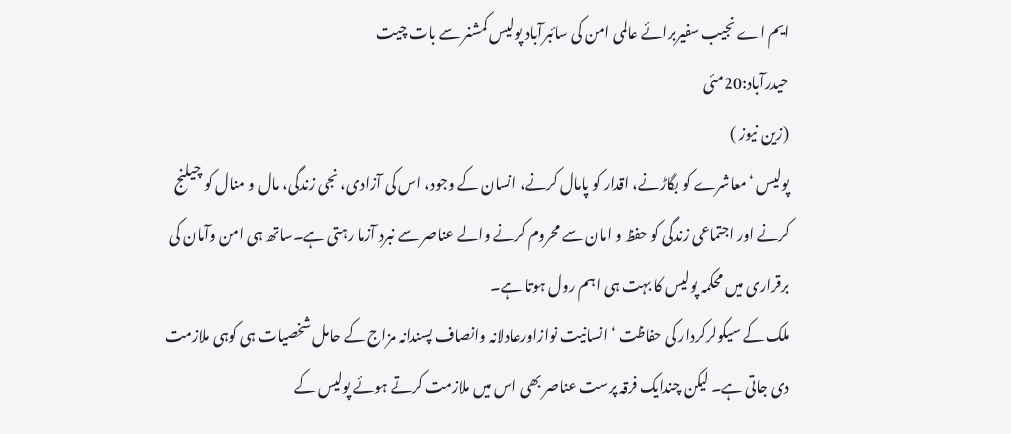ایم اے نجیب سفیربرائے عالمی امن کی سائبرآباد پولیس کمشنر سے بات چیت
حیدرآباد:20مئی
(زین نیوز )
پولیس ‘معاشرے کو بگاڑنے، اقدار کو پامال کرنے، انسان کے وجود، اس کی آزادی، نجی زندگی، مال و منال کو چیلنج کرنے اور اجتماعی زندگی کو حفظ و امان سے محروم کرنے والے عناصر سے نبرد آزما رہتی ہے۔ساتھ ہی امن وآمان کی برقراری میں محکمہ پولیس کا بہت ہی اہم رول ہوتا ہے۔
ملک کے سیکولرکردار کی حفاظت ‘ انسانیت نوازاورعادلانہ وانصاف پسندانہ مزاج کے حامل شخصیات ہی کوہی ملازمت دی جاتی ہے۔ لیکن چندایک فرقہ پرست عناصر بھی اس میں ملازمت کرتے ہوئے پولیس کے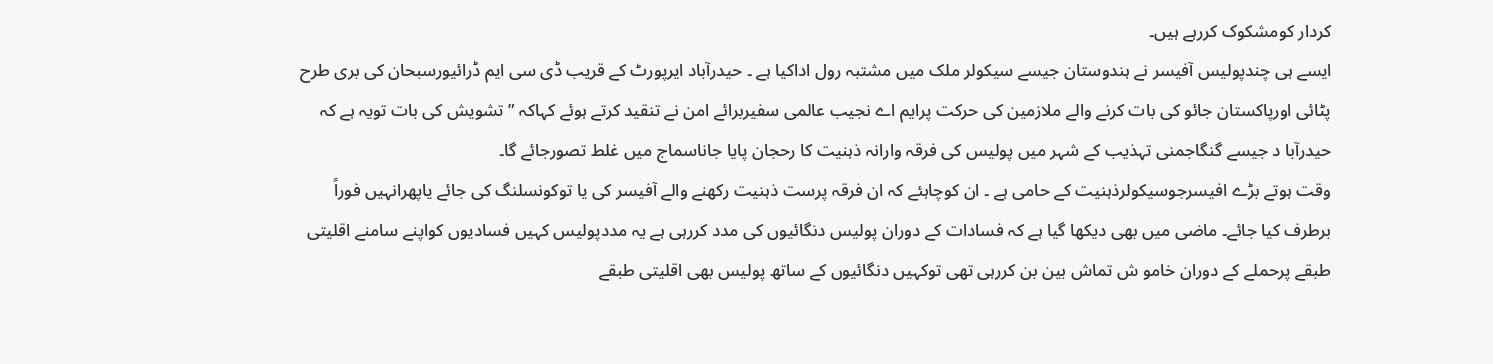کردار کومشکوک کررہے ہیں۔
ایسے ہی چندپولیس آفیسر نے ہندوستان جیسے سیکولر ملک میں مشتبہ رول اداکیا ہے ۔ حیدرآباد ایرپورٹ کے قریب ڈی سی ایم ڈرائیورسبحان کی بری طرح پٹائی اورپاکستان جائو کی بات کرنے والے ملازمین کی حرکت پرایم اے نجیب عالمی سفیربرائے امن نے تنقید کرتے ہوئے کہاکہ ”تشویش کی بات تویہ ہے کہ حیدرآبا د جیسے گنگاجمنی تہذیب کے شہر میں پولیس کی فرقہ وارانہ ذہنیت کا رحجان پایا جاناسماج میں غلط تصورجائے گا۔
وقت ہوتے بڑے افیسرجوسیکولرذہنیت کے حامی ہے ۔ ان کوچاہئے کہ ان فرقہ پرست ذہنیت رکھنے والے آفیسر کی یا توکونسلنگ کی جائے یاپھرانہیں فوراً برطرف کیا جائے۔ ماضی میں بھی دیکھا گیا ہے کہ فسادات کے دوران پولیس دنگائیوں کی مدد کررہی ہے یہ مددپولیس کہیں فسادیوں کواپنے سامنے اقلیتی طبقے پرحملے کے دوران خامو ش تماش بین بن کررہی تھی توکہیں دنگائیوں کے ساتھ پولیس بھی اقلیتی طبقے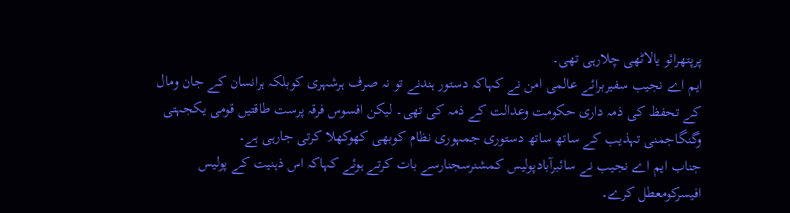پرپتھرائو یالاٹھی چلارہی تھی۔
ایم اے نجیب سفیربرائے عالمی امن نے کہاکہ دستور ہندنے تو نہ صرف ہرشہری کوبلکہ ہرانسان کے جان ومال کے تحفظ کی ذمہ داری حکومت وعدالت کے ذمہ کی تھی۔ لیکن افسوس فرقہ پرست طاقتیں قومی یکجہتی وگنگاجمنی تہذیب کے ساتھ ساتھ دستوری جمہوری نظام کوبھی کھوکھلا کرتی جارہی ہے۔
جناب ایم اے نجیب نے سائبرآبادپولیس کمشنرسجنارسے بات کرتے ہوئے کہاکہ اس ذہنیت کے پولیس افیسرکومعطل کرے۔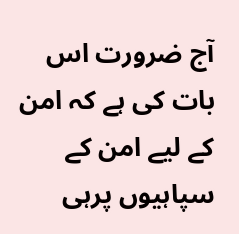آج ضرورت اس بات کی ہے کہ امن کے لیے امن کے سپاہیوں پرہی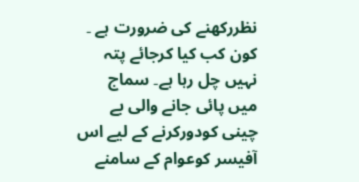نظررکھنے کی ضرورت ہے ۔ کون کب کیا کرجائے پتہ نہیں چل رہا ہے۔ سماج میں پائی جانے والی بے چینی کودورکرنے کے لیے اس آفیسر کوعوام کے سامنے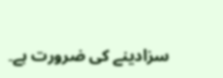سزادینے کی ضرورت ہے۔